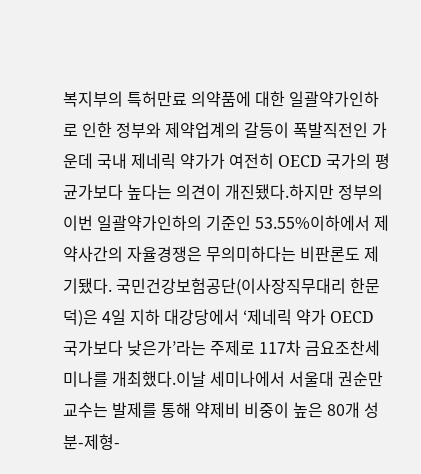복지부의 특허만료 의약품에 대한 일괄약가인하로 인한 정부와 제약업계의 갈등이 폭발직전인 가운데 국내 제네릭 약가가 여전히 OECD 국가의 평균가보다 높다는 의견이 개진됐다.하지만 정부의 이번 일괄약가인하의 기준인 53.55%이하에서 제약사간의 자율경쟁은 무의미하다는 비판론도 제기됐다. 국민건강보험공단(이사장직무대리 한문덕)은 4일 지하 대강당에서 ‘제네릭 약가 OECD 국가보다 낮은가’라는 주제로 117차 금요조찬세미나를 개최했다.이날 세미나에서 서울대 권순만 교수는 발제를 통해 약제비 비중이 높은 80개 성분-제형-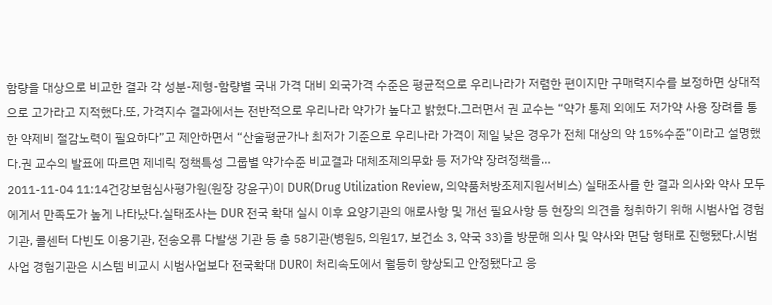함량을 대상으로 비교한 결과 각 성분-제형-함량별 국내 가격 대비 외국가격 수준은 평균적으로 우리나라가 저렴한 편이지만 구매력지수를 보정하면 상대적으로 고가라고 지적했다.또, 가격지수 결과에서는 전반적으로 우리나라 약가가 높다고 밝혔다.그러면서 권 교수는 “약가 통제 외에도 저가약 사용 장려를 통한 약제비 절감노력이 필요하다”고 제안하면서 “산술평균가나 최저가 기준으로 우리나라 가격이 제일 낮은 경우가 전체 대상의 약 15%수준”이라고 설명했다.권 교수의 발표에 따르면 제네릭 정책특성 그룹별 약가수준 비교결과 대체조제의무화 등 저가약 장려정책을…
2011-11-04 11:14건강보험심사평가원(원장 강윤구)이 DUR(Drug Utilization Review, 의약품처방조제지원서비스) 실태조사를 한 결과 의사와 약사 모두에게서 만족도가 높게 나타났다.실태조사는 DUR 전국 확대 실시 이후 요양기관의 애로사항 및 개선 필요사항 등 현장의 의견을 청취하기 위해 시범사업 경험기관, 콜센터 다빈도 이용기관, 전송오류 다발생 기관 등 총 58기관(병원5, 의원17, 보건소 3, 약국 33)을 방문해 의사 및 약사와 면담 형태로 진행됐다.시범사업 경험기관은 시스템 비교시 시범사업보다 전국확대 DUR이 처리속도에서 월등히 향상되고 안정됐다고 응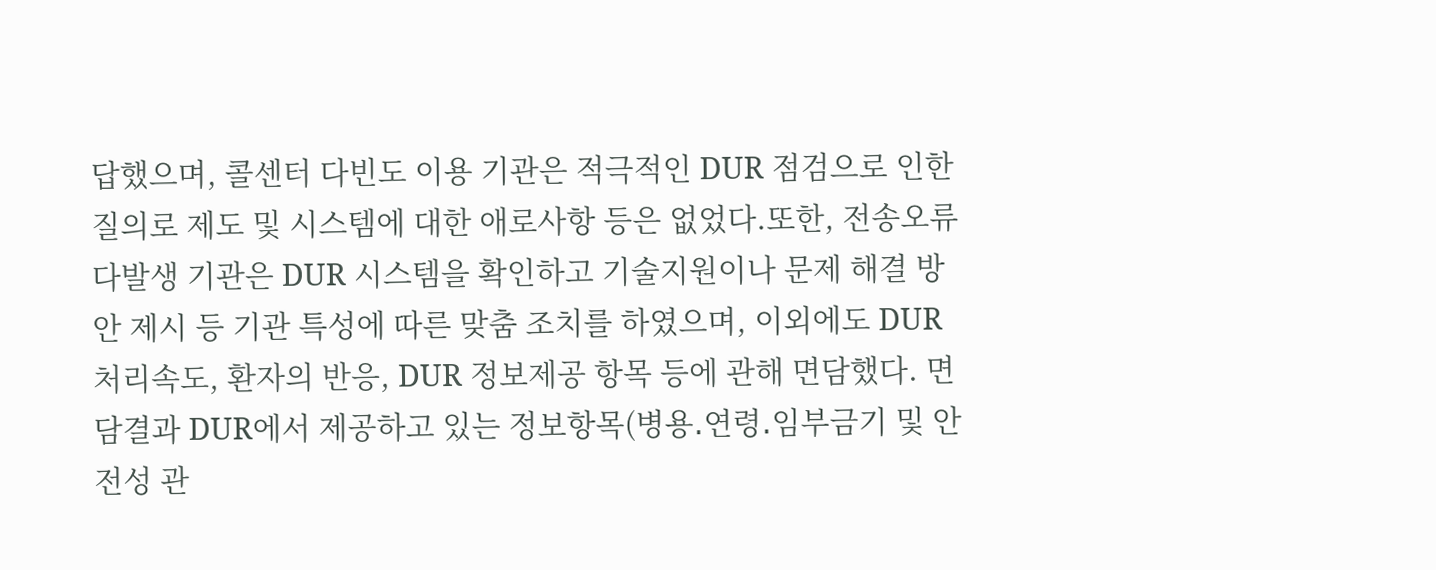답했으며, 콜센터 다빈도 이용 기관은 적극적인 DUR 점검으로 인한 질의로 제도 및 시스템에 대한 애로사항 등은 없었다.또한, 전송오류 다발생 기관은 DUR 시스템을 확인하고 기술지원이나 문제 해결 방안 제시 등 기관 특성에 따른 맞춤 조치를 하였으며, 이외에도 DUR 처리속도, 환자의 반응, DUR 정보제공 항목 등에 관해 면담했다. 면담결과 DUR에서 제공하고 있는 정보항목(병용․연령․임부금기 및 안전성 관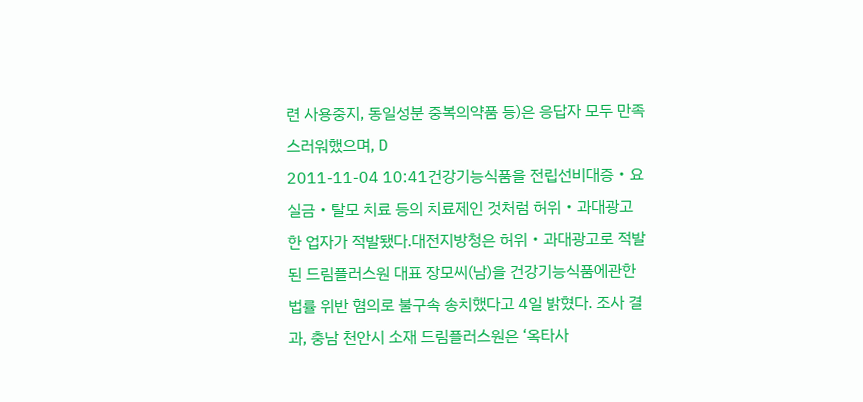련 사용중지, 동일성분 중복의약품 등)은 응답자 모두 만족스러워했으며, D
2011-11-04 10:41건강기능식품을 전립선비대증‧요실금‧탈모 치료 등의 치료제인 것처럼 허위‧과대광고 한 업자가 적발됐다.대전지방청은 허위‧과대광고로 적발된 드림플러스원 대표 장모씨(남)을 건강기능식품에관한법률 위반 혐의로 불구속 송치했다고 4일 밝혔다. 조사 결과, 충남 천안시 소재 드림플러스원은 ‘옥타사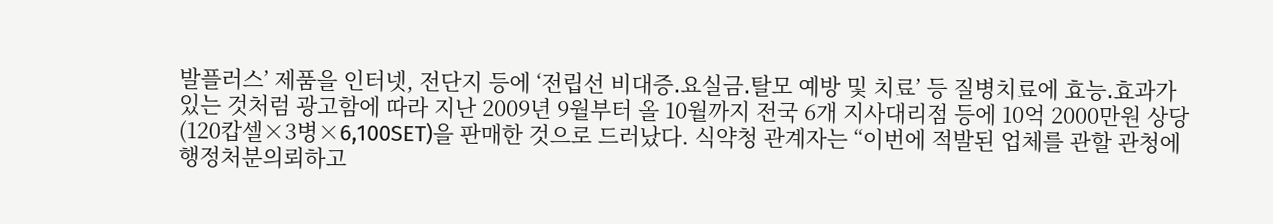발플러스’ 제품을 인터넷, 전단지 등에 ‘전립선 비대증․요실금․탈모 예방 및 치료’ 등 질병치료에 효능․효과가 있는 것처럼 광고함에 따라 지난 2009년 9월부터 올 10월까지 전국 6개 지사대리점 등에 10억 2000만원 상당(120캅셀×3병×6,100SET)을 판매한 것으로 드러났다. 식약청 관계자는 “이번에 적발된 업체를 관할 관청에 행정처분의뢰하고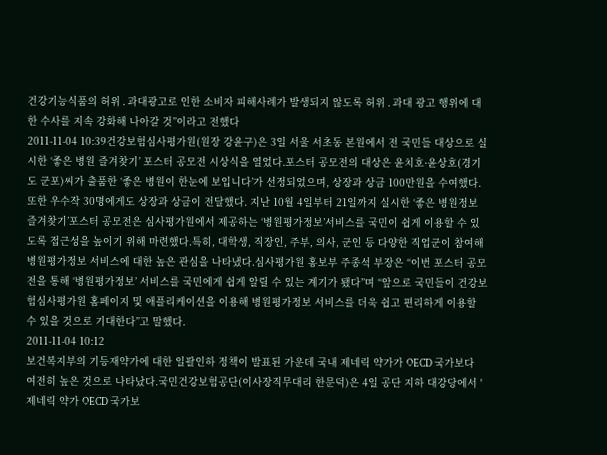건강기능식품의 허위․과대광고로 인한 소비자 피해사례가 발생되지 않도록 허위․과대 광고 행위에 대한 수사를 지속 강화해 나아갈 것”이라고 전했다
2011-11-04 10:39건강보험심사평가원(원장 강윤구)은 3일 서울 서초동 본원에서 전 국민들 대상으로 실시한 ‘좋은 병원 즐겨찾기’ 포스터 공모전 시상식을 열었다.포스터 공모전의 대상은 윤치호⋅윤상호(경기도 군포)씨가 출품한 ‘좋은 병원이 한눈에 보입니다’가 선정되었으며, 상장과 상금 100만원을 수여했다. 또한 우수작 30명에게도 상장과 상금이 전달했다. 지난 10월 4일부터 21일까지 실시한 ‘좋은 병원정보 즐겨찾기’포스터 공모전은 심사평가원에서 제공하는 ‘병원평가정보’서비스를 국민이 쉽게 이용할 수 있도록 접근성을 높이기 위해 마련했다.특히, 대학생, 직장인, 주부, 의사, 군인 등 다양한 직업군이 참여해 병원평가정보 서비스에 대한 높은 관심을 나타냈다.심사평가원 홍보부 주종석 부장은 “이번 포스터 공모전을 통해 ‘병원평가정보’ 서비스를 국민에게 쉽게 알릴 수 있는 계기가 됐다”며 “앞으로 국민들이 건강보험심사평가원 홈페이지 및 애플리케이션을 이용해 병원평가정보 서비스를 더욱 쉽고 편리하게 이용할 수 있을 것으로 기대한다”고 말했다.
2011-11-04 10:12
보건복지부의 기등재약가에 대한 일괄인하 정책이 발표된 가운데 국내 제네릭 약가가 OECD 국가보다 여전히 높은 것으로 나타났다.국민건강보험공단(이사장직무대리 한문덕)은 4일 공단 지하 대강당에서 '제네릭 약가 OECD 국가보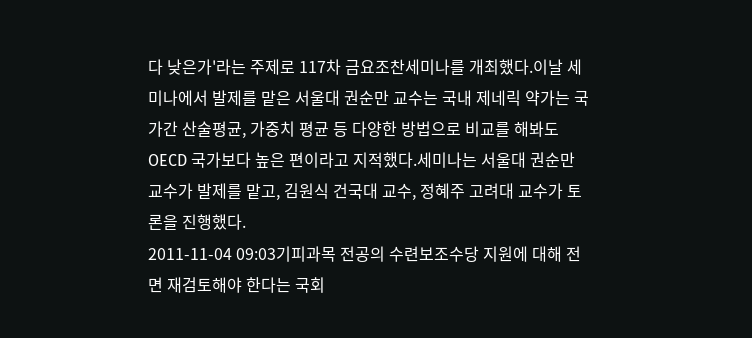다 낮은가'라는 주제로 117차 금요조찬세미나를 개최했다.이날 세미나에서 발제를 맡은 서울대 권순만 교수는 국내 제네릭 약가는 국가간 산술평균, 가중치 평균 등 다양한 방법으로 비교를 해봐도 OECD 국가보다 높은 편이라고 지적했다.세미나는 서울대 권순만 교수가 발제를 맡고, 김원식 건국대 교수, 정혜주 고려대 교수가 토론을 진행했다.
2011-11-04 09:03기피과목 전공의 수련보조수당 지원에 대해 전면 재검토해야 한다는 국회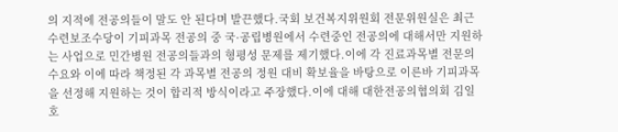의 지적에 전공의들이 말도 안 된다며 발끈했다.국회 보건복지위원회 전문위원실은 최근 수련보조수당이 기피과목 전공의 중 국·공립병원에서 수련중인 전공의에 대해서만 지원하는 사업으로 민간병원 전공의들과의 형평성 문제를 제기했다.이에 각 진료과목별 전문의 수요와 이에 따라 책정된 각 과목별 전공의 정원 대비 확보율을 바탕으로 이른바 기피과목을 선정해 지원하는 것이 합리적 방식이라고 주장했다.이에 대해 대한전공의협의회 김일호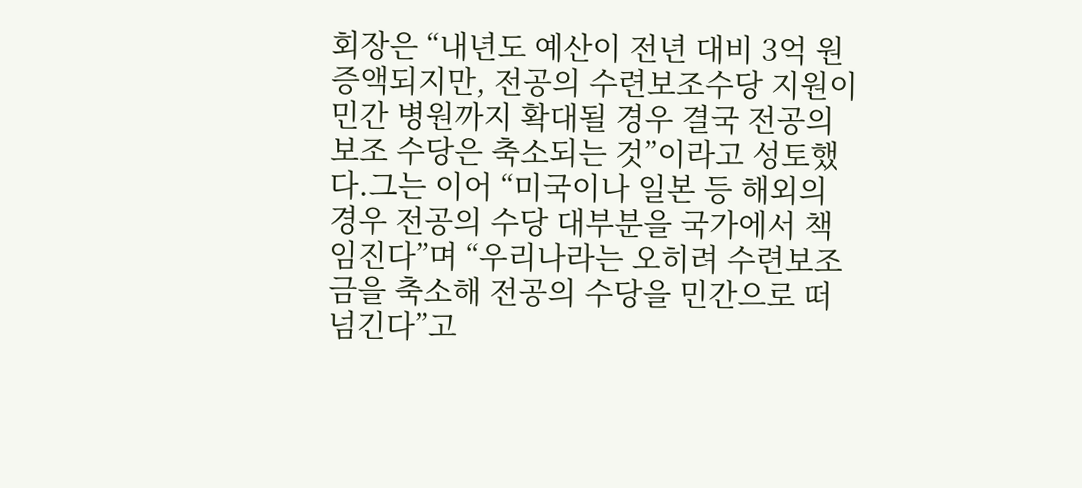회장은 “내년도 예산이 전년 대비 3억 원 증액되지만, 전공의 수련보조수당 지원이 민간 병원까지 확대될 경우 결국 전공의 보조 수당은 축소되는 것”이라고 성토했다.그는 이어 “미국이나 일본 등 해외의 경우 전공의 수당 대부분을 국가에서 책임진다”며 “우리나라는 오히려 수련보조금을 축소해 전공의 수당을 민간으로 떠넘긴다”고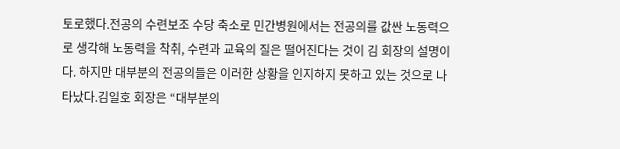토로했다.전공의 수련보조 수당 축소로 민간병원에서는 전공의를 값싼 노동력으로 생각해 노동력을 착취, 수련과 교육의 질은 떨어진다는 것이 김 회장의 설명이다. 하지만 대부분의 전공의들은 이러한 상황을 인지하지 못하고 있는 것으로 나타났다.김일호 회장은 “대부분의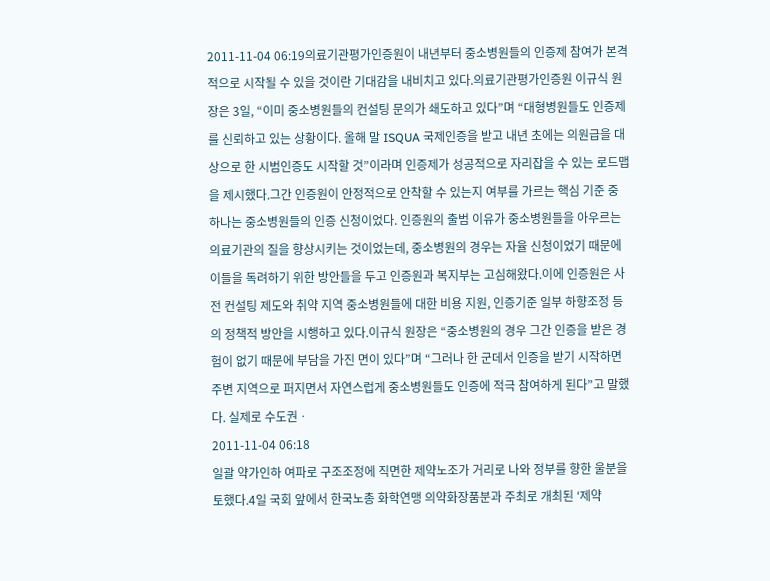2011-11-04 06:19의료기관평가인증원이 내년부터 중소병원들의 인증제 참여가 본격적으로 시작될 수 있을 것이란 기대감을 내비치고 있다.의료기관평가인증원 이규식 원장은 3일, “이미 중소병원들의 컨설팅 문의가 쇄도하고 있다”며 “대형병원들도 인증제를 신뢰하고 있는 상황이다. 올해 말 ISQUA 국제인증을 받고 내년 초에는 의원급을 대상으로 한 시범인증도 시작할 것”이라며 인증제가 성공적으로 자리잡을 수 있는 로드맵을 제시했다.그간 인증원이 안정적으로 안착할 수 있는지 여부를 가르는 핵심 기준 중 하나는 중소병원들의 인증 신청이었다. 인증원의 출범 이유가 중소병원들을 아우르는 의료기관의 질을 향상시키는 것이었는데, 중소병원의 경우는 자율 신청이었기 때문에 이들을 독려하기 위한 방안들을 두고 인증원과 복지부는 고심해왔다.이에 인증원은 사전 컨설팅 제도와 취약 지역 중소병원들에 대한 비용 지원, 인증기준 일부 하향조정 등의 정책적 방안을 시행하고 있다.이규식 원장은 “중소병원의 경우 그간 인증을 받은 경험이 없기 때문에 부담을 가진 면이 있다”며 “그러나 한 군데서 인증을 받기 시작하면 주변 지역으로 퍼지면서 자연스럽게 중소병원들도 인증에 적극 참여하게 된다”고 말했다. 실제로 수도권ㆍ
2011-11-04 06:18
일괄 약가인하 여파로 구조조정에 직면한 제약노조가 거리로 나와 정부를 향한 울분을 토했다.4일 국회 앞에서 한국노총 화학연맹 의약화장품분과 주최로 개최된 ‘제약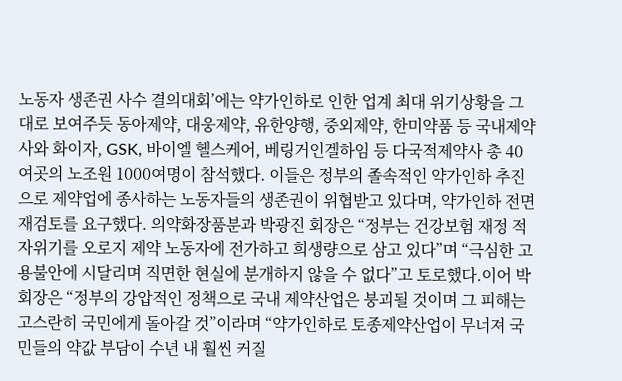노동자 생존권 사수 결의대회’에는 약가인하로 인한 업계 최대 위기상황을 그대로 보여주듯 동아제약, 대웅제약, 유한양행, 중외제약, 한미약품 등 국내제약사와 화이자, GSK, 바이엘 헬스케어, 베링거인겔하임 등 다국적제약사 총 40여곳의 노조원 1000여명이 참석했다. 이들은 정부의 졸속적인 약가인하 추진으로 제약업에 종사하는 노동자들의 생존권이 위협받고 있다며, 약가인하 전면 재검토를 요구했다. 의약화장품분과 박광진 회장은 “정부는 건강보험 재정 적자위기를 오로지 제약 노동자에 전가하고 희생량으로 삼고 있다”며 “극심한 고용불안에 시달리며 직면한 현실에 분개하지 않을 수 없다”고 토로했다.이어 박 회장은 “정부의 강압적인 정책으로 국내 제약산업은 붕괴될 것이며 그 피해는 고스란히 국민에게 돌아갈 것”이라며 “약가인하로 토종제약산업이 무너져 국민들의 약값 부담이 수년 내 훨씬 커질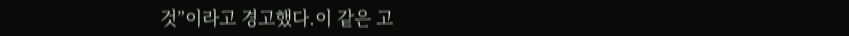것”이라고 경고했다.이 같은 고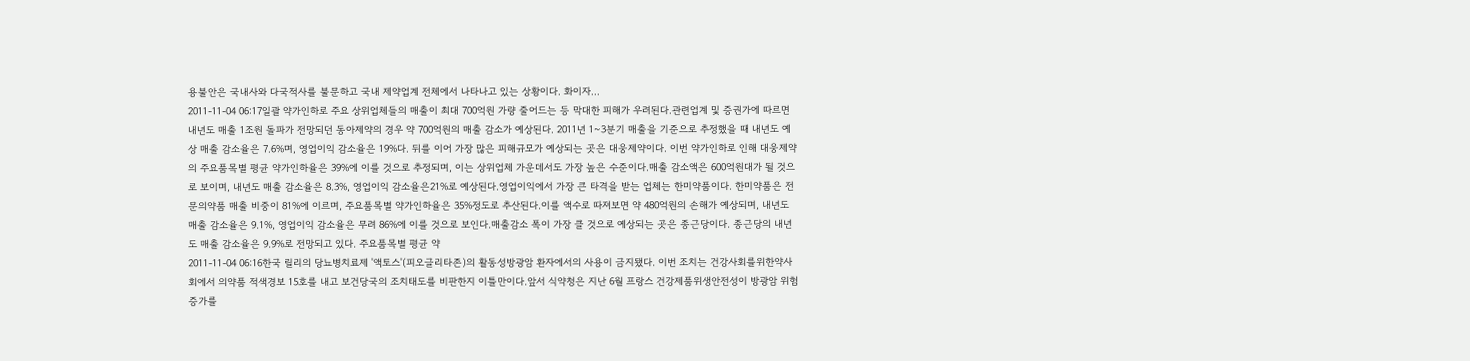용불안은 국내사와 다국적사를 불문하고 국내 제약업계 전체에서 나타나고 있는 상황이다. 화이자…
2011-11-04 06:17일괄 약가인하로 주요 상위업체들의 매출이 최대 700억원 가량 줄어드는 등 막대한 피해가 우려된다.관련업계 및 증권가에 따르면 내년도 매출 1조원 돌파가 전망되던 동아제약의 경우 약 700억원의 매출 감소가 예상된다. 2011년 1~3분기 매출을 기준으로 추정했을 때 내년도 예상 매출 감소율은 7.6%며, 영업이익 감소율은 19%다. 뒤를 이어 가장 많은 피해규모가 예상되는 곳은 대웅제약이다. 이번 약가인하로 인해 대웅제약의 주요품목별 평균 약가인하율은 39%에 이를 것으로 추정되며, 이는 상위업체 가운데서도 가장 높은 수준이다.매출 감소액은 600억원대가 될 것으로 보이며, 내년도 매출 감소율은 8.3%, 영업이익 감소율은21%로 예상된다.영업이익에서 가장 큰 타격을 받는 업체는 한미약품이다. 한미약품은 전문의약품 매출 비중이 81%에 이르며, 주요품목별 약가인하율은 35%정도로 추산된다.이를 액수로 따져보면 약 480억원의 손해가 예상되며, 내년도 매출 감소율은 9.1%, 영업이익 감소율은 무려 86%에 이를 것으로 보인다.매출감소 폭이 가장 클 것으로 예상되는 곳은 종근당이다. 종근당의 내년도 매출 감소율은 9.9%로 전망되고 있다. 주요품목별 평균 약
2011-11-04 06:16한국 릴리의 당뇨병치료제 '액토스'(피오글리타존)의 활동성방광암 환자에서의 사용이 금지됐다. 이번 조치는 건강사회를위한약사회에서 의약품 적색경보 15호를 내고 보건당국의 조치태도를 비판한지 이틀만이다.앞서 식약청은 지난 6월 프랑스 건강제품위생안전성이 방광암 위험 증가를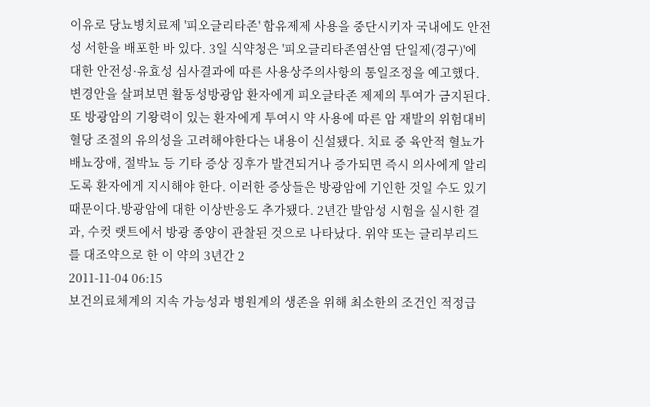이유로 당뇨병치료제 '피오글리타존' 함유제제 사용을 중단시키자 국내에도 안전성 서한을 배포한 바 있다. 3일 식약청은 '피오글리타존염산염 단일제(경구)'에 대한 안전성·유효성 심사결과에 따른 사용상주의사항의 통일조정을 예고했다.변경안을 살펴보면 활동성방광암 환자에게 피오글타존 제제의 투여가 금지된다. 또 방광암의 기왕력이 있는 환자에게 투여시 약 사용에 따른 암 재발의 위험대비 혈당 조절의 유의성을 고려해야한다는 내용이 신설됐다. 치료 중 육안적 혈뇨가 배뇨장애, 절박뇨 등 기타 증상 징후가 발견되거나 증가되면 즉시 의사에게 알리도록 환자에게 지시해야 한다. 이러한 증상들은 방광암에 기인한 것일 수도 있기 때문이다.방광암에 대한 이상반응도 추가됐다. 2년간 발암성 시험을 실시한 결과, 수컷 랫트에서 방광 종양이 관찰된 것으로 나타났다. 위약 또는 글리부리드를 대조약으로 한 이 약의 3년간 2
2011-11-04 06:15
보건의료체계의 지속 가능성과 병원계의 생존을 위해 최소한의 조건인 적정급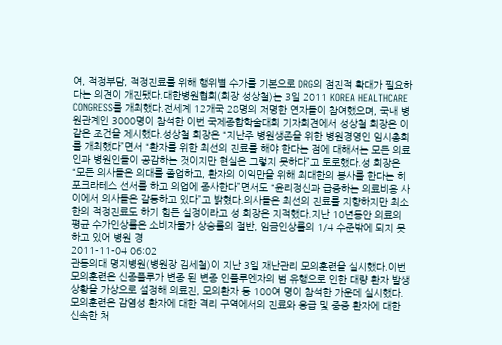여, 적정부담, 적정진료를 위해 행위별 수가를 기본으로 DRG의 점진적 확대가 필요하다는 의견이 개진됐다.대한병원협회(회장 성상철)는 3일 2011 KOREA HEALTHCARE CONGRESS를 개최했다.전세계 12개국 28명의 저명한 연자들이 참여했으며, 국내 병원관계인 3000명이 참석한 이번 국제종합학술대회 기자회견에서 성상철 회장은 이같은 조건을 제시했다.성상철 회장은 “지난주 병원생존을 위한 병원경영인 임시총회를 개최했다”면서 “환자를 위한 최선의 진료를 해야 한다는 점에 대해서는 모든 의료인과 병원인들이 공감하는 것이지만 현실은 그렇지 못하다”고 토로했다.성 회장은 “모든 의사들은 의대를 졸업하고, 환자의 이익만을 위해 최대한의 봉사를 한다는 히포크라테스 선서를 하고 의업에 종사한다”면서도 “윤리정신과 급증하는 의료비용 사이에서 의사들은 갈등하고 있다”고 밝혔다.의사들은 최선의 진료를 지향하지만 최소한의 적정진료도 하기 힘든 실정이라고 성 회장은 지적했다.지난 10년동안 의료의 평균 수가인상률은 소비자물가 상승률의 절반, 임금인상률의 1/4 수준밖에 되지 못하고 있어 병원 경
2011-11-04 06:02
관동의대 명지병원(병원장 김세철)이 지난 3일 재난관리 모의훈련을 실시했다.이번 모의훈련은 신종플루가 변종 된 변종 인플루엔자의 범 유행으로 인한 대량 환자 발생 상황을 가상으로 설정해 의료진, 모의환자 등 100여 명이 참석한 가운데 실시했다. 모의훈련은 감염성 환자에 대한 격리 구역에서의 진료와 응급 및 중증 환자에 대한 신속한 처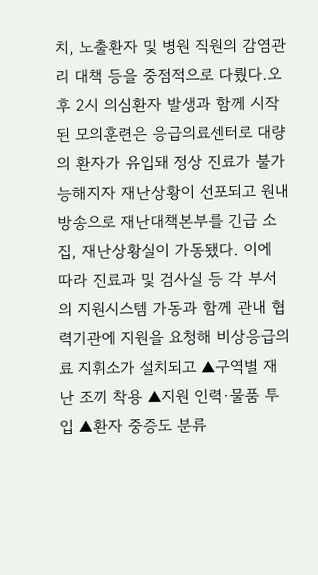치, 노출환자 및 병원 직원의 감염관리 대책 등을 중점적으로 다뤘다.오후 2시 의심환자 발생과 함께 시작된 모의훈련은 응급의료센터로 대량의 환자가 유입돼 정상 진료가 불가능해지자 재난상황이 선포되고 원내 방송으로 재난대책본부를 긴급 소집, 재난상황실이 가동됐다. 이에 따라 진료과 및 검사실 등 각 부서의 지원시스템 가동과 함께 관내 협력기관에 지원을 요청해 비상응급의료 지휘소가 설치되고 ▲구역별 재난 조끼 착용 ▲지원 인력·물품 투입 ▲환자 중증도 분류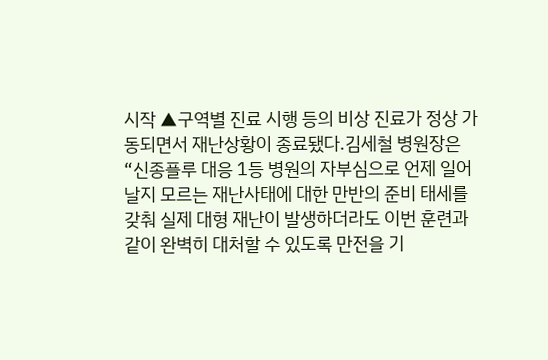시작 ▲구역별 진료 시행 등의 비상 진료가 정상 가동되면서 재난상황이 종료됐다.김세철 병원장은 “신종플루 대응 1등 병원의 자부심으로 언제 일어날지 모르는 재난사태에 대한 만반의 준비 태세를 갖춰 실제 대형 재난이 발생하더라도 이번 훈련과 같이 완벽히 대처할 수 있도록 만전을 기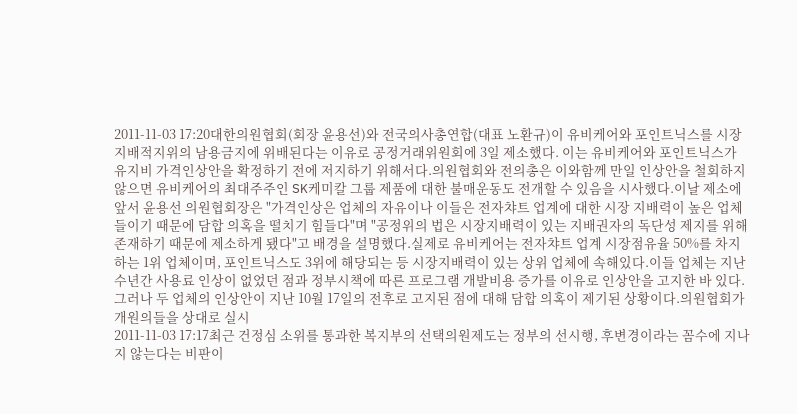2011-11-03 17:20대한의원협회(회장 윤용선)와 전국의사총연합(대표 노환규)이 유비케어와 포인트닉스를 시장지배적지위의 남용금지에 위배된다는 이유로 공정거래위원회에 3일 제소했다. 이는 유비케어와 포인트닉스가 유지비 가격인상안을 확정하기 전에 저지하기 위해서다.의원협회와 전의총은 이와함께 만일 인상안을 철회하지 않으면 유비케어의 최대주주인 SK케미칼 그룹 제품에 대한 불매운동도 전개할 수 있음을 시사했다.이날 제소에 앞서 윤용선 의원협회장은 "가격인상은 업체의 자유이나 이들은 전자챠트 업계에 대한 시장 지배력이 높은 업체들이기 때문에 담합 의혹을 떨치기 힘들다"며 "공정위의 법은 시장지배력이 있는 지배권자의 독단성 제지를 위해 존재하기 때문에 제소하게 됐다"고 배경을 설명했다.실제로 유비케어는 전자챠트 업계 시장점유율 50%를 차지하는 1위 업체이며, 포인트닉스도 3위에 해당되는 등 시장지배력이 있는 상위 업체에 속해있다.이들 업체는 지난 수년간 사용료 인상이 없었던 점과 정부시책에 따른 프로그램 개발비용 증가를 이유로 인상안을 고지한 바 있다. 그러나 두 업체의 인상안이 지난 10월 17일의 전후로 고지된 점에 대해 담합 의혹이 제기된 상황이다.의원협회가 개원의들을 상대로 실시
2011-11-03 17:17최근 건정심 소위를 통과한 복지부의 선택의원제도는 정부의 선시행, 후변경이라는 꼼수에 지나지 않는다는 비판이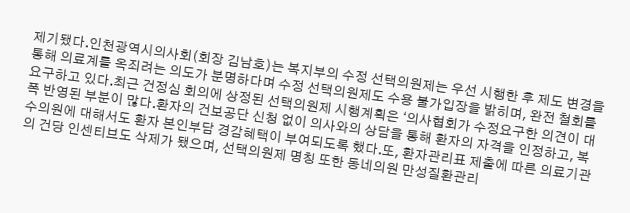제기됐다.인천광역시의사회(회장 김남호)는 복지부의 수정 선택의원제는 우선 시행한 후 제도 변경을 통해 의료계를 옥죄려는 의도가 분명하다며 수정 선택의원제도 수용 불가입장을 밝히며, 완전 철회를 요구하고 있다.최근 건정심 회의에 상정된 선택의원제 시행계획은 ‘의사협회가 수정요구한 의견이 대폭 반영된 부분이 많다.환자의 건보공단 신청 없이 의사와의 상담을 통해 환자의 자격을 인정하고, 복수의원에 대해서도 환자 본인부담 경감혜택이 부여되도록 했다.또, 환자관리표 제출에 따른 의료기관의 건당 인센티브도 삭제가 됐으며, 선택의원제 명칭 또한 동네의원 만성질환관리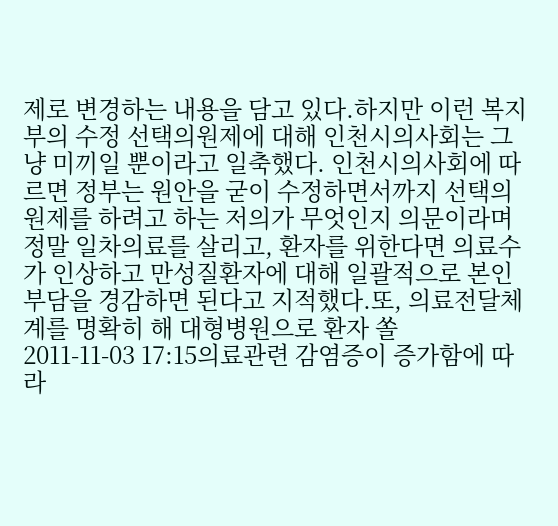제로 변경하는 내용을 담고 있다.하지만 이런 복지부의 수정 선택의원제에 대해 인천시의사회는 그냥 미끼일 뿐이라고 일축했다. 인천시의사회에 따르면 정부는 원안을 굳이 수정하면서까지 선택의원제를 하려고 하는 저의가 무엇인지 의문이라며 정말 일차의료를 살리고, 환자를 위한다면 의료수가 인상하고 만성질환자에 대해 일괄적으로 본인 부담을 경감하면 된다고 지적했다.또, 의료전달체계를 명확히 해 대형병원으로 환자 쏠
2011-11-03 17:15의료관련 감염증이 증가함에 따라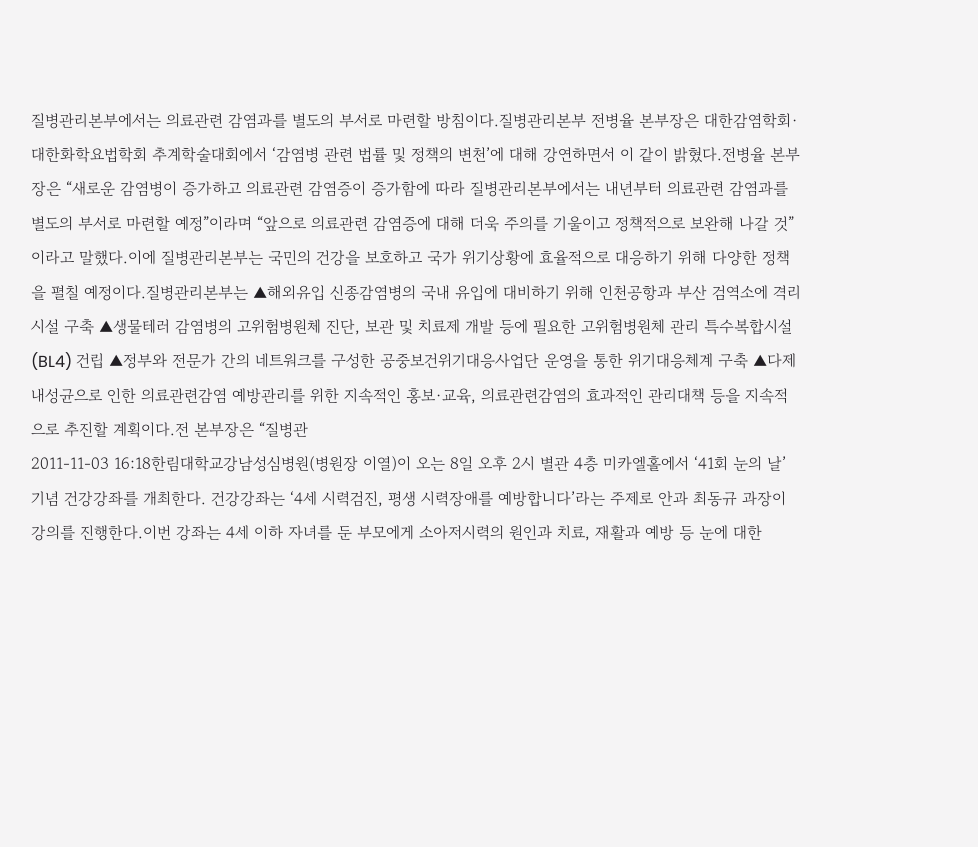질병관리본부에서는 의료관련 감염과를 별도의 부서로 마련할 방침이다.질병관리본부 전병율 본부장은 대한감염학회·대한화학요법학회 추계학술대회에서 ‘감염병 관련 법률 및 정책의 변천’에 대해 강연하면서 이 같이 밝혔다.전병율 본부장은 “새로운 감염병이 증가하고 의료관련 감염증이 증가함에 따라 질병관리본부에서는 내년부터 의료관련 감염과를 별도의 부서로 마련할 예정”이라며 “앞으로 의료관련 감염증에 대해 더욱 주의를 기울이고 정책적으로 보완해 나갈 것”이라고 말했다.이에 질병관리본부는 국민의 건강을 보호하고 국가 위기상황에 효율적으로 대응하기 위해 다양한 정책을 펼칠 예정이다.질병관리본부는 ▲해외유입 신종감염병의 국내 유입에 대비하기 위해 인천공항과 부산 검역소에 격리시설 구축 ▲생물테러 감염병의 고위험병원체 진단, 보관 및 치료제 개발 등에 필요한 고위험병원체 관리 특수복합시설(BL4) 건립 ▲정부와 전문가 간의 네트워크를 구성한 공중보건위기대응사업단 운영을 통한 위기대응체계 구축 ▲다제내성균으로 인한 의료관련감염 예방관리를 위한 지속적인 홍보·교육, 의료관련감염의 효과적인 관리대책 등을 지속적으로 추진할 계획이다.전 본부장은 “질병관
2011-11-03 16:18한림대학교강남성심병원(병원장 이열)이 오는 8일 오후 2시 별관 4층 미카엘홀에서 ‘41회 눈의 날’ 기념 건강강좌를 개최한다. 건강강좌는 ‘4세 시력검진, 평생 시력장애를 예방합니다’라는 주제로 안과 최동규 과장이 강의를 진행한다.이번 강좌는 4세 이하 자녀를 둔 부모에게 소아저시력의 원인과 치료, 재활과 예방 등 눈에 대한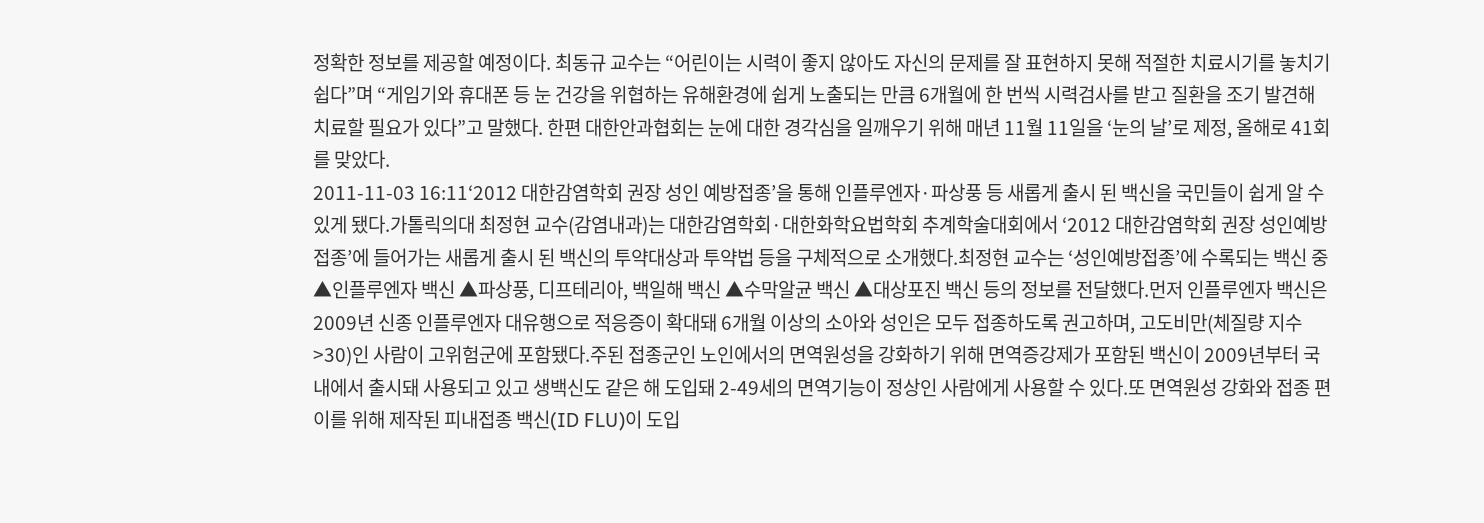정확한 정보를 제공할 예정이다. 최동규 교수는 “어린이는 시력이 좋지 않아도 자신의 문제를 잘 표현하지 못해 적절한 치료시기를 놓치기 쉽다”며 “게임기와 휴대폰 등 눈 건강을 위협하는 유해환경에 쉽게 노출되는 만큼 6개월에 한 번씩 시력검사를 받고 질환을 조기 발견해 치료할 필요가 있다”고 말했다. 한편 대한안과협회는 눈에 대한 경각심을 일깨우기 위해 매년 11월 11일을 ‘눈의 날’로 제정, 올해로 41회를 맞았다.
2011-11-03 16:11‘2012 대한감염학회 권장 성인 예방접종’을 통해 인플루엔자·파상풍 등 새롭게 출시 된 백신을 국민들이 쉽게 알 수 있게 됐다.가톨릭의대 최정현 교수(감염내과)는 대한감염학회·대한화학요법학회 추계학술대회에서 ‘2012 대한감염학회 권장 성인예방접종’에 들어가는 새롭게 출시 된 백신의 투약대상과 투약법 등을 구체적으로 소개했다.최정현 교수는 ‘성인예방접종’에 수록되는 백신 중 ▲인플루엔자 백신 ▲파상풍, 디프테리아, 백일해 백신 ▲수막알균 백신 ▲대상포진 백신 등의 정보를 전달했다.먼저 인플루엔자 백신은 2009년 신종 인플루엔자 대유행으로 적응증이 확대돼 6개월 이상의 소아와 성인은 모두 접종하도록 권고하며, 고도비만(체질량 지수>30)인 사람이 고위험군에 포함됐다.주된 접종군인 노인에서의 면역원성을 강화하기 위해 면역증강제가 포함된 백신이 2009년부터 국내에서 출시돼 사용되고 있고 생백신도 같은 해 도입돼 2-49세의 면역기능이 정상인 사람에게 사용할 수 있다.또 면역원성 강화와 접종 편이를 위해 제작된 피내접종 백신(ID FLU)이 도입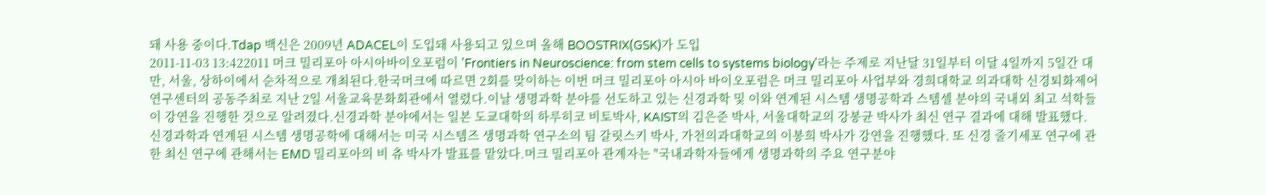돼 사용 중이다.Tdap 백신은 2009년 ADACEL이 도입돼 사용되고 있으며 올해 BOOSTRIX(GSK)가 도입
2011-11-03 13:422011 머크 밀리포아 아시아바이오포럼이 'Frontiers in Neuroscience: from stem cells to systems biology'라는 주제로 지난달 31일부터 이달 4일까지 5일간 대만, 서울, 상하이에서 순차적으로 개최된다.한국머크에 따르면 2회를 맞이하는 이번 머크 밀리포아 아시아 바이오포럼은 머크 밀리포아 사업부와 경희대학교 의과대학 신경퇴화제어 연구센터의 공동주최로 지난 2일 서울교육문화회관에서 열렸다.이날 생명과학 분야를 선도하고 있는 신경과학 및 이와 연계된 시스템 생명공학과 스템셀 분야의 국내외 최고 석학들이 강연을 진행한 것으로 알려졌다.신경과학 분야에서는 일본 도쿄대학의 하루히코 비토박사, KAIST의 김은준 박사, 서울대학교의 강봉균 박사가 최신 연구 결과에 대해 발표했다. 신경과학과 연계된 시스템 생명공학에 대해서는 미국 시스템즈 생명과학 연구소의 팀 갈릿스키 박사, 가천의과대학교의 이봉희 박사가 강연을 진행했다. 또 신경 줄기세포 연구에 관한 최신 연구에 관해서는 EMD 밀리포아의 비 츄 박사가 발표를 맡았다.머크 밀리포아 관계자는 "국내과학자들에게 생명과학의 주요 연구분야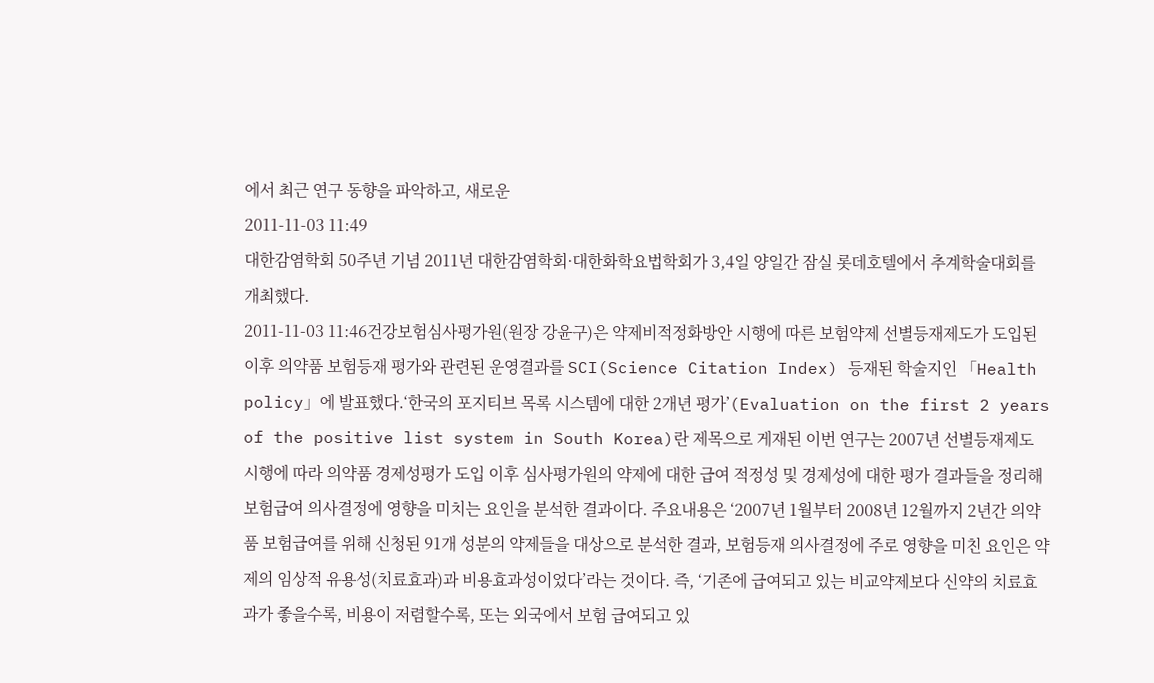에서 최근 연구 동향을 파악하고, 새로운
2011-11-03 11:49
대한감염학회 50주년 기념 2011년 대한감염학회·대한화학요법학회가 3,4일 양일간 잠실 롯데호텔에서 추계학술대회를 개최했다.
2011-11-03 11:46건강보험심사평가원(원장 강윤구)은 약제비적정화방안 시행에 따른 보험약제 선별등재제도가 도입된 이후 의약품 보험등재 평가와 관련된 운영결과를 SCI(Science Citation Index) 등재된 학술지인 「Health policy」에 발표했다.‘한국의 포지티브 목록 시스템에 대한 2개년 평가’(Evaluation on the first 2 years of the positive list system in South Korea)란 제목으로 게재된 이번 연구는 2007년 선별등재제도 시행에 따라 의약품 경제성평가 도입 이후 심사평가원의 약제에 대한 급여 적정성 및 경제성에 대한 평가 결과들을 정리해 보험급여 의사결정에 영향을 미치는 요인을 분석한 결과이다. 주요내용은 ‘2007년 1월부터 2008년 12월까지 2년간 의약품 보험급여를 위해 신청된 91개 성분의 약제들을 대상으로 분석한 결과, 보험등재 의사결정에 주로 영향을 미친 요인은 약제의 임상적 유용성(치료효과)과 비용효과성이었다’라는 것이다. 즉, ‘기존에 급여되고 있는 비교약제보다 신약의 치료효과가 좋을수록, 비용이 저렴할수록, 또는 외국에서 보험 급여되고 있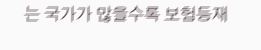는 국가가 많을수록 보험등재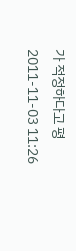가 적정하다고 평
2011-11-03 11:26